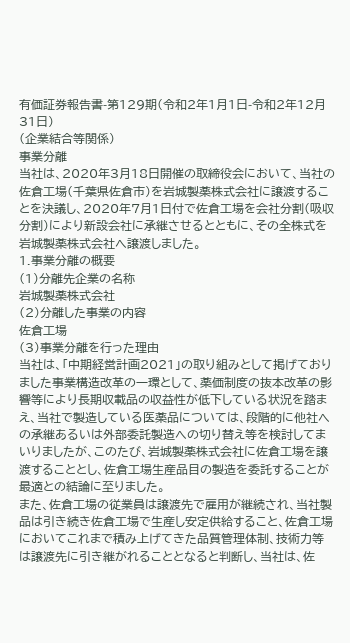有価証券報告書-第129期(令和2年1月1日-令和2年12月31日)
(企業結合等関係)
事業分離
当社は、2020年3月18日開催の取締役会において、当社の佐倉工場(千葉県佐倉市)を岩城製薬株式会社に譲渡することを決議し、2020年7月1日付で佐倉工場を会社分割(吸収分割)により新設会社に承継させるとともに、その全株式を岩城製薬株式会社へ譲渡しました。
1.事業分離の概要
(1)分離先企業の名称
岩城製薬株式会社
(2)分離した事業の内容
佐倉工場
(3)事業分離を行った理由
当社は、「中期経営計画2021」の取り組みとして掲げておりました事業構造改革の一環として、薬価制度の抜本改革の影響等により長期収載品の収益性が低下している状況を踏まえ、当社で製造している医薬品については、段階的に他社への承継あるいは外部委託製造への切り替え等を検討してまいりましたが、このたび、岩城製薬株式会社に佐倉工場を譲渡することとし、佐倉工場生産品目の製造を委託することが最適との結論に至りました。
また、佐倉工場の従業員は譲渡先で雇用が継続され、当社製品は引き続き佐倉工場で生産し安定供給すること、佐倉工場においてこれまで積み上げてきた品質管理体制、技術力等は譲渡先に引き継がれることとなると判断し、当社は、佐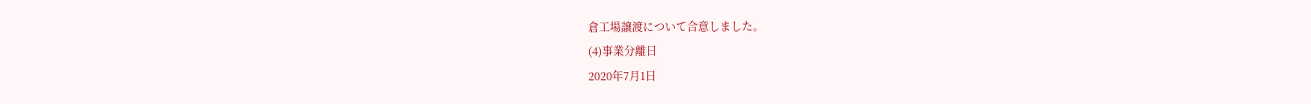倉工場譲渡について合意しました。
(4)事業分離日
2020年7月1日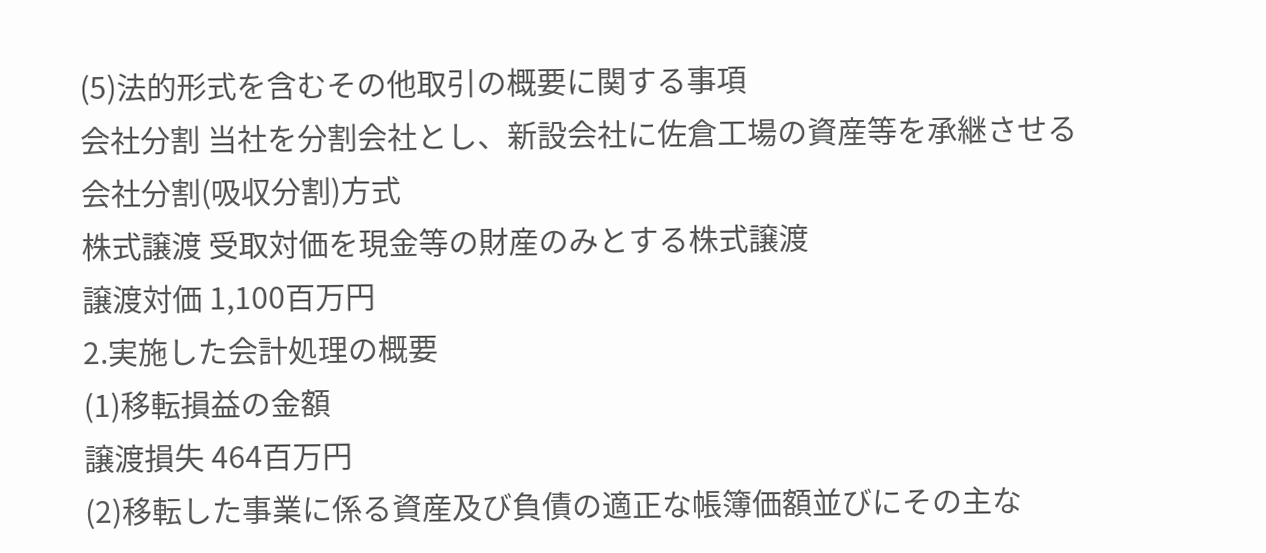(5)法的形式を含むその他取引の概要に関する事項
会社分割 当社を分割会社とし、新設会社に佐倉工場の資産等を承継させる会社分割(吸収分割)方式
株式譲渡 受取対価を現金等の財産のみとする株式譲渡
譲渡対価 1,100百万円
2.実施した会計処理の概要
(1)移転損益の金額
譲渡損失 464百万円
(2)移転した事業に係る資産及び負債の適正な帳簿価額並びにその主な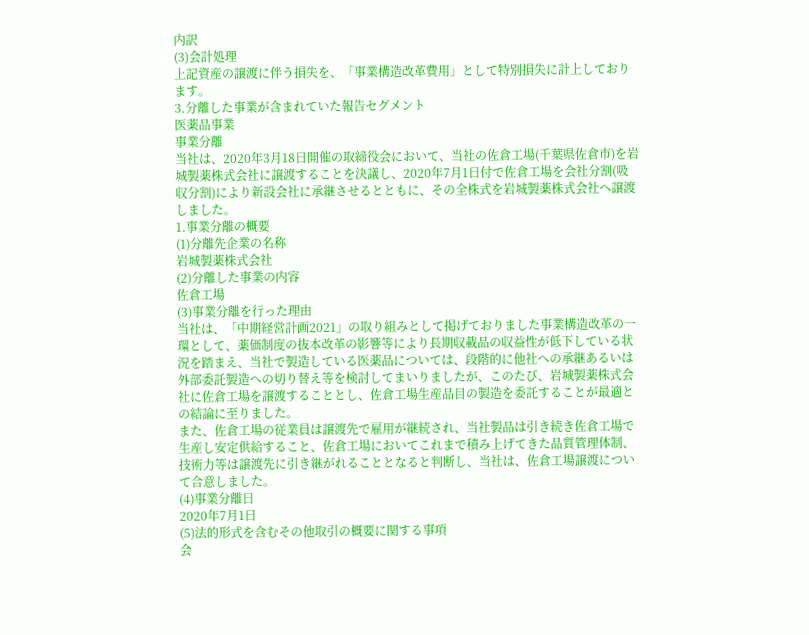内訳
(3)会計処理
上記資産の譲渡に伴う損失を、「事業構造改革費用」として特別損失に計上しております。
3.分離した事業が含まれていた報告セグメント
医薬品事業
事業分離
当社は、2020年3月18日開催の取締役会において、当社の佐倉工場(千葉県佐倉市)を岩城製薬株式会社に譲渡することを決議し、2020年7月1日付で佐倉工場を会社分割(吸収分割)により新設会社に承継させるとともに、その全株式を岩城製薬株式会社へ譲渡しました。
1.事業分離の概要
(1)分離先企業の名称
岩城製薬株式会社
(2)分離した事業の内容
佐倉工場
(3)事業分離を行った理由
当社は、「中期経営計画2021」の取り組みとして掲げておりました事業構造改革の一環として、薬価制度の抜本改革の影響等により長期収載品の収益性が低下している状況を踏まえ、当社で製造している医薬品については、段階的に他社への承継あるいは外部委託製造への切り替え等を検討してまいりましたが、このたび、岩城製薬株式会社に佐倉工場を譲渡することとし、佐倉工場生産品目の製造を委託することが最適との結論に至りました。
また、佐倉工場の従業員は譲渡先で雇用が継続され、当社製品は引き続き佐倉工場で生産し安定供給すること、佐倉工場においてこれまで積み上げてきた品質管理体制、技術力等は譲渡先に引き継がれることとなると判断し、当社は、佐倉工場譲渡について合意しました。
(4)事業分離日
2020年7月1日
(5)法的形式を含むその他取引の概要に関する事項
会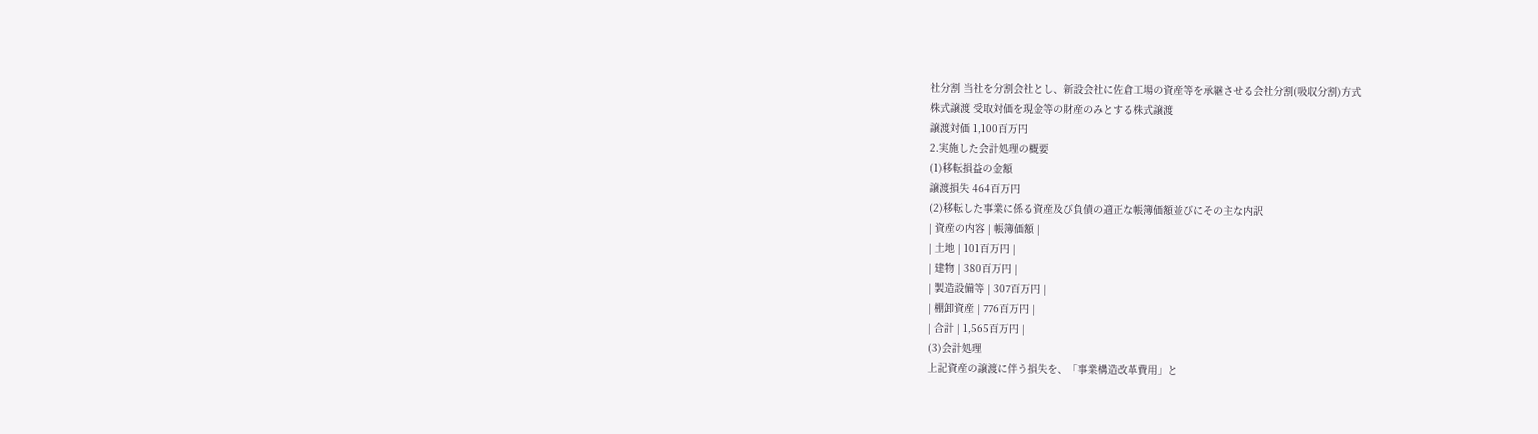社分割 当社を分割会社とし、新設会社に佐倉工場の資産等を承継させる会社分割(吸収分割)方式
株式譲渡 受取対価を現金等の財産のみとする株式譲渡
譲渡対価 1,100百万円
2.実施した会計処理の概要
(1)移転損益の金額
譲渡損失 464百万円
(2)移転した事業に係る資産及び負債の適正な帳簿価額並びにその主な内訳
| 資産の内容 | 帳簿価額 |
| 土地 | 101百万円 |
| 建物 | 380百万円 |
| 製造設備等 | 307百万円 |
| 棚卸資産 | 776百万円 |
| 合計 | 1,565百万円 |
(3)会計処理
上記資産の譲渡に伴う損失を、「事業構造改革費用」と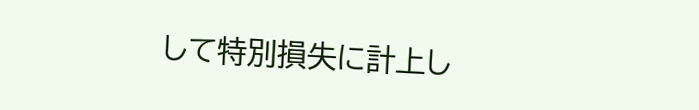して特別損失に計上し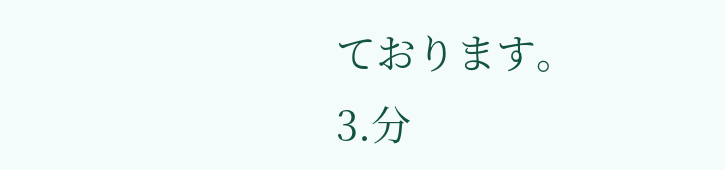ております。
3.分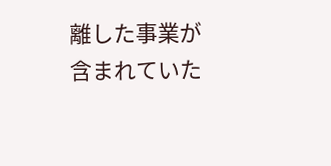離した事業が含まれていた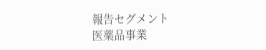報告セグメント
医薬品事業